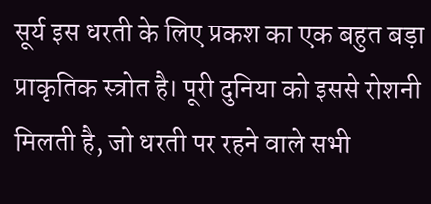सूर्य इस धरती के लिए प्रकश का एक बहुत बड़ा प्राकृतिक स्त्रोत है। पूरी दुनिया को इससे रोशनी मिलती है, जो धरती पर रहने वाले सभी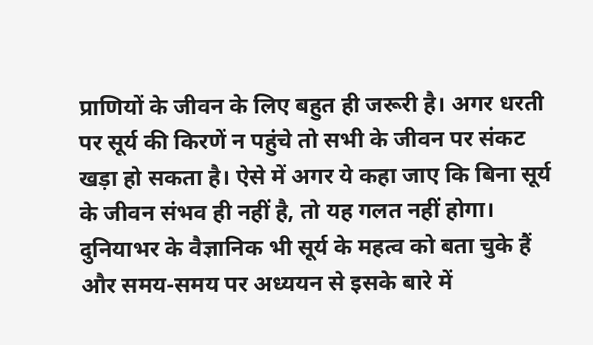प्राणियों के जीवन के लिए बहुत ही जरूरी है। अगर धरती पर सूर्य की किरणें न पहुंचे तो सभी के जीवन पर संकट खड़ा हो सकता है। ऐसे में अगर ये कहा जाए कि बिना सूर्य के जीवन संभव ही नहीं है, तो यह गलत नहीं होगा। दुनियाभर के वैज्ञानिक भी सूर्य के महत्व को बता चुके हैं और समय-समय पर अध्ययन से इसके बारे में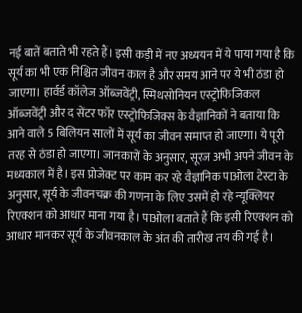नई बातें बताते भी रहते हैं। इसी कड़ी में नए अध्ययन में ये पाया गया है कि सूर्य का भी एक निश्चित जीवन काल है और समय आने पर ये भी ठंडा हो जाएगा। हार्वर्ड कॉलेज ऑब्जवेंट्री, स्मिथसोनियन एस्ट्रोफिजिकल ऑब्जवेंट्री और द सेंटर फॉर एस्ट्रोफिजिक्स के वैज्ञानिकों ने बताया कि आने वाले 5 बिलियन सालों में सूर्य का जीवन समाप्त हो जाएगा। ये पूरी तरह से ठंडा हो जाएगा। जानकारों के अनुसार, सूरज अभी अपने जीवन के मध्यकाल में है। इस प्रोजेक्ट पर काम कर रहे वैज्ञानिक पाओला टेस्टा के अनुसार, सूर्य के जीवनचक्र की गणना के लिए उसमें हो रहे न्यूक्लियर रिएक्शन को आधार माना गया है। पाओला बताते हैं कि इसी रिएक्शन को आधार मानकर सूर्य के जीवनकाल के अंत की तारीख तय की गई है।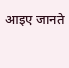आइए जानते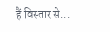हैं विस्तार से...